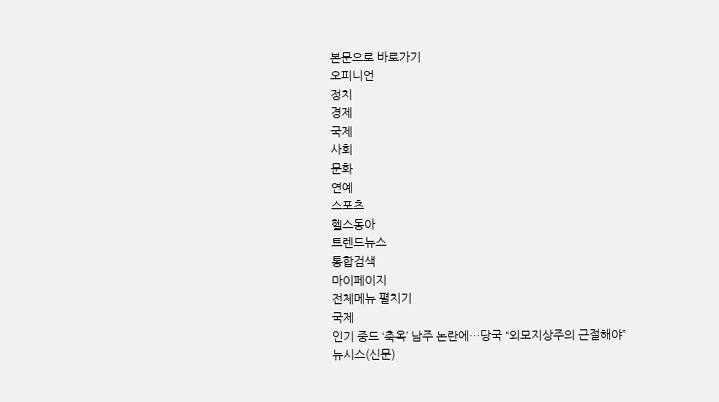본문으로 바로가기
오피니언
정치
경제
국제
사회
문화
연예
스포츠
헬스동아
트렌드뉴스
통합검색
마이페이지
전체메뉴 펼치기
국제
인기 중드 ‘축옥’ 남주 논란에…당국 “외모지상주의 근절해야”
뉴시스(신문)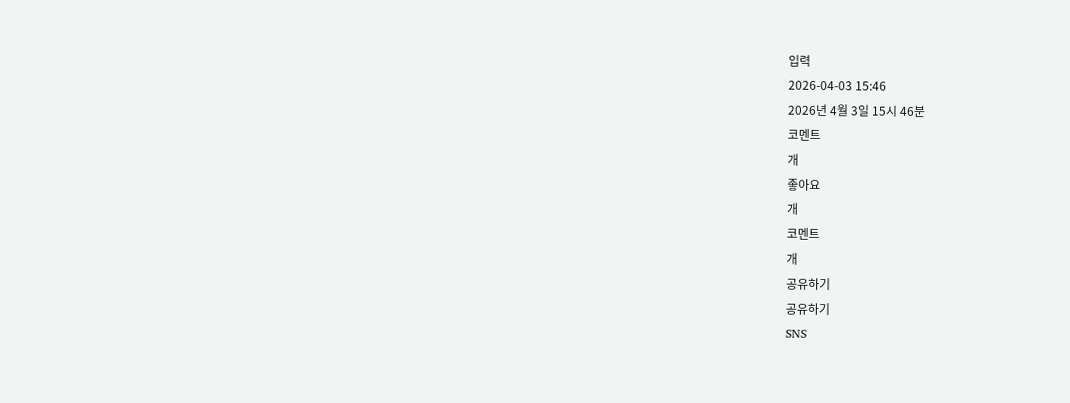입력
2026-04-03 15:46
2026년 4월 3일 15시 46분
코멘트
개
좋아요
개
코멘트
개
공유하기
공유하기
SNS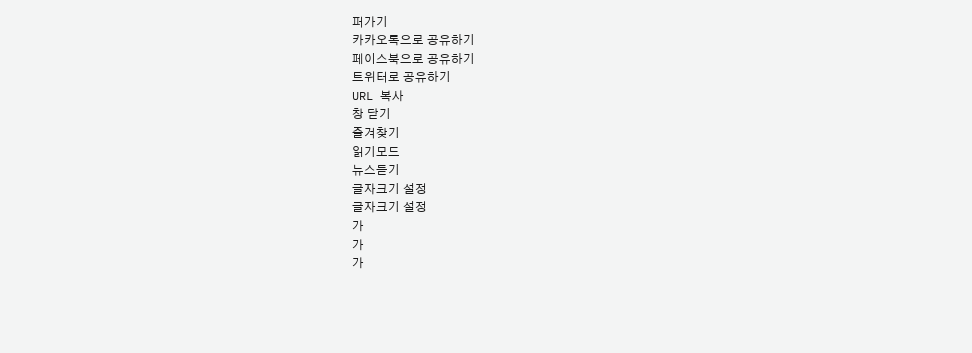퍼가기
카카오톡으로 공유하기
페이스북으로 공유하기
트위터로 공유하기
URL 복사
창 닫기
즐겨찾기
읽기모드
뉴스듣기
글자크기 설정
글자크기 설정
가
가
가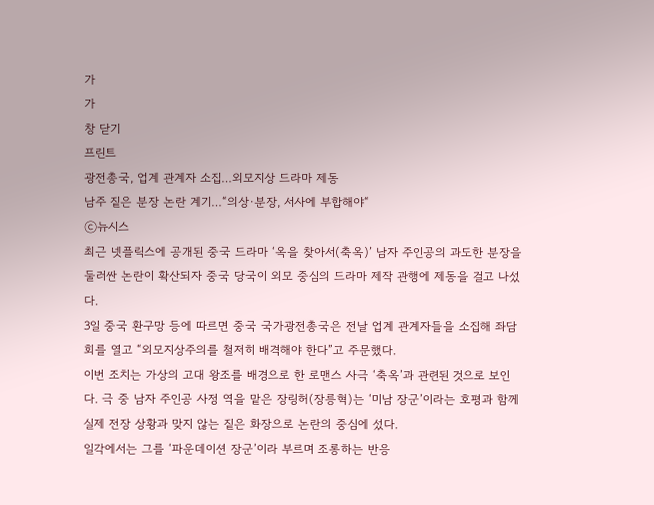가
가
창 닫기
프린트
광전총국, 업계 관계자 소집…외모지상 드라마 제동
남주 짙은 분장 논란 계기…“의상·분장, 서사에 부합해야“
ⓒ뉴시스
최근 넷플릭스에 공개된 중국 드라마 ‘옥을 찾아서(축옥)’ 남자 주인공의 과도한 분장을 둘러싼 논란이 확산되자 중국 당국이 외모 중심의 드라마 제작 관행에 제동을 걸고 나섰다.
3일 중국 환구망 등에 따르면 중국 국가광전총국은 전날 업계 관계자들을 소집해 좌담회를 열고 “외모지상주의를 철저히 배격해야 한다”고 주문했다.
이번 조치는 가상의 고대 왕조를 배경으로 한 로맨스 사극 ‘축옥’과 관련된 것으로 보인다. 극 중 남자 주인공 사정 역을 맡은 장링허(장릉혁)는 ‘미남 장군’이라는 호평과 함께 실제 전장 상황과 맞지 않는 짙은 화장으로 논란의 중심에 섰다.
일각에서는 그를 ‘파운데이션 장군’이라 부르며 조롱하는 반응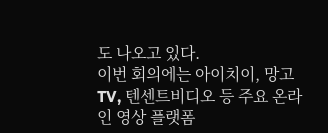도 나오고 있다.
이번 회의에는 아이치이, 망고TV, 텐센트비디오 등 주요 온라인 영상 플랫폼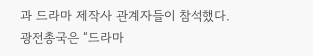과 드라마 제작사 관계자들이 참석했다.
광전총국은 “드라마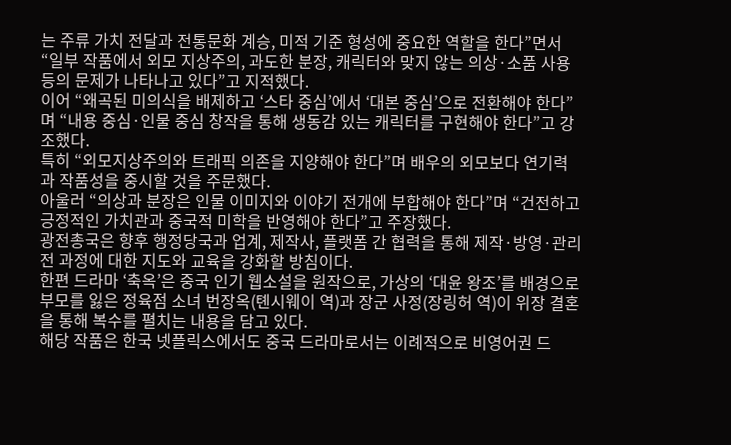는 주류 가치 전달과 전통문화 계승, 미적 기준 형성에 중요한 역할을 한다”면서 “일부 작품에서 외모 지상주의, 과도한 분장, 캐릭터와 맞지 않는 의상·소품 사용 등의 문제가 나타나고 있다”고 지적했다.
이어 “왜곡된 미의식을 배제하고 ‘스타 중심’에서 ‘대본 중심’으로 전환해야 한다”며 “내용 중심·인물 중심 창작을 통해 생동감 있는 캐릭터를 구현해야 한다”고 강조했다.
특히 “외모지상주의와 트래픽 의존을 지양해야 한다”며 배우의 외모보다 연기력과 작품성을 중시할 것을 주문했다.
아울러 “의상과 분장은 인물 이미지와 이야기 전개에 부합해야 한다”며 “건전하고 긍정적인 가치관과 중국적 미학을 반영해야 한다”고 주장했다.
광전총국은 향후 행정당국과 업계, 제작사, 플랫폼 간 협력을 통해 제작·방영·관리 전 과정에 대한 지도와 교육을 강화할 방침이다.
한편 드라마 ‘축옥’은 중국 인기 웹소설을 원작으로, 가상의 ‘대윤 왕조’를 배경으로 부모를 잃은 정육점 소녀 번장옥(톈시웨이 역)과 장군 사정(장링허 역)이 위장 결혼을 통해 복수를 펼치는 내용을 담고 있다.
해당 작품은 한국 넷플릭스에서도 중국 드라마로서는 이례적으로 비영어권 드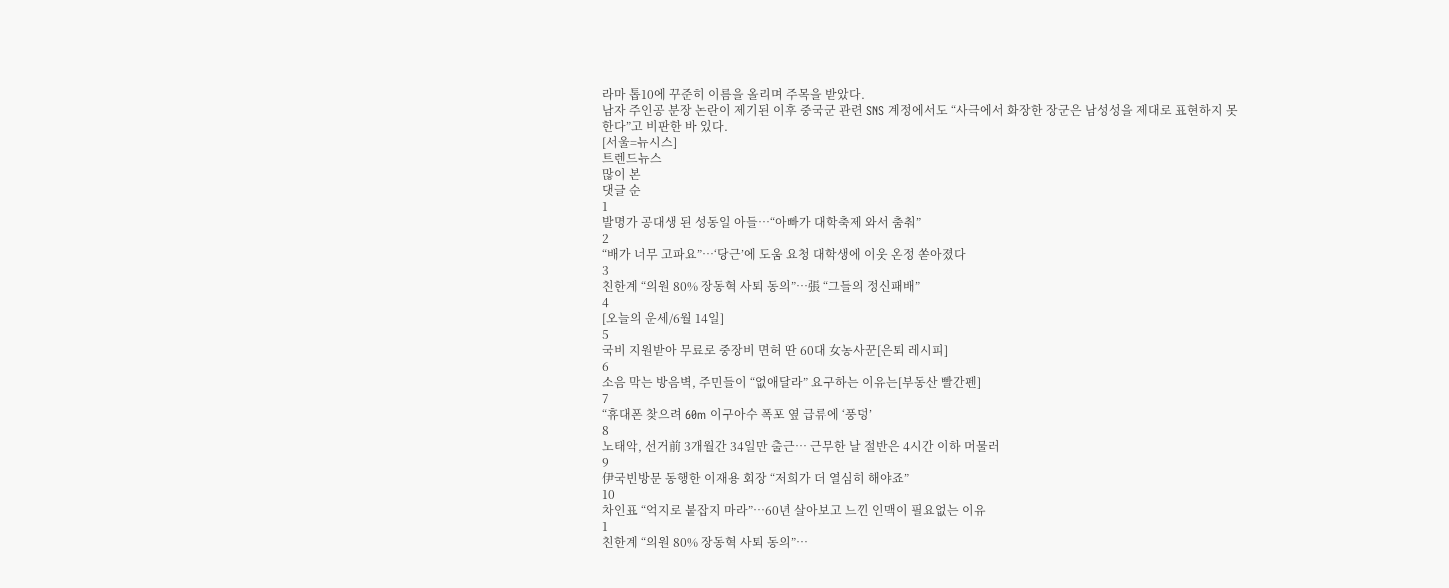라마 톱10에 꾸준히 이름을 올리며 주목을 받았다.
남자 주인공 분장 논란이 제기된 이후 중국군 관련 SNS 계정에서도 “사극에서 화장한 장군은 남성성을 제대로 표현하지 못한다”고 비판한 바 있다.
[서울=뉴시스]
트렌드뉴스
많이 본
댓글 순
1
발명가 공대생 된 성동일 아들…“아빠가 대학축제 와서 춤춰”
2
“배가 너무 고파요”…‘당근’에 도움 요청 대학생에 이웃 온정 쏟아졌다
3
친한계 “의원 80% 장동혁 사퇴 동의”…張 “그들의 정신패배”
4
[오늘의 운세/6월 14일]
5
국비 지원받아 무료로 중장비 면허 딴 60대 女농사꾼[은퇴 레시피]
6
소음 막는 방음벽, 주민들이 “없애달라” 요구하는 이유는[부동산 빨간펜]
7
“휴대폰 찾으려 60m 이구아수 폭포 옆 급류에 ‘풍덩’
8
노태악, 선거前 3개월간 34일만 출근… 근무한 날 절반은 4시간 이하 머물러
9
伊국빈방문 동행한 이재용 회장 “저희가 더 열심히 해야죠”
10
차인표 “억지로 붙잡지 마라”…60년 살아보고 느낀 인맥이 필요없는 이유
1
친한계 “의원 80% 장동혁 사퇴 동의”…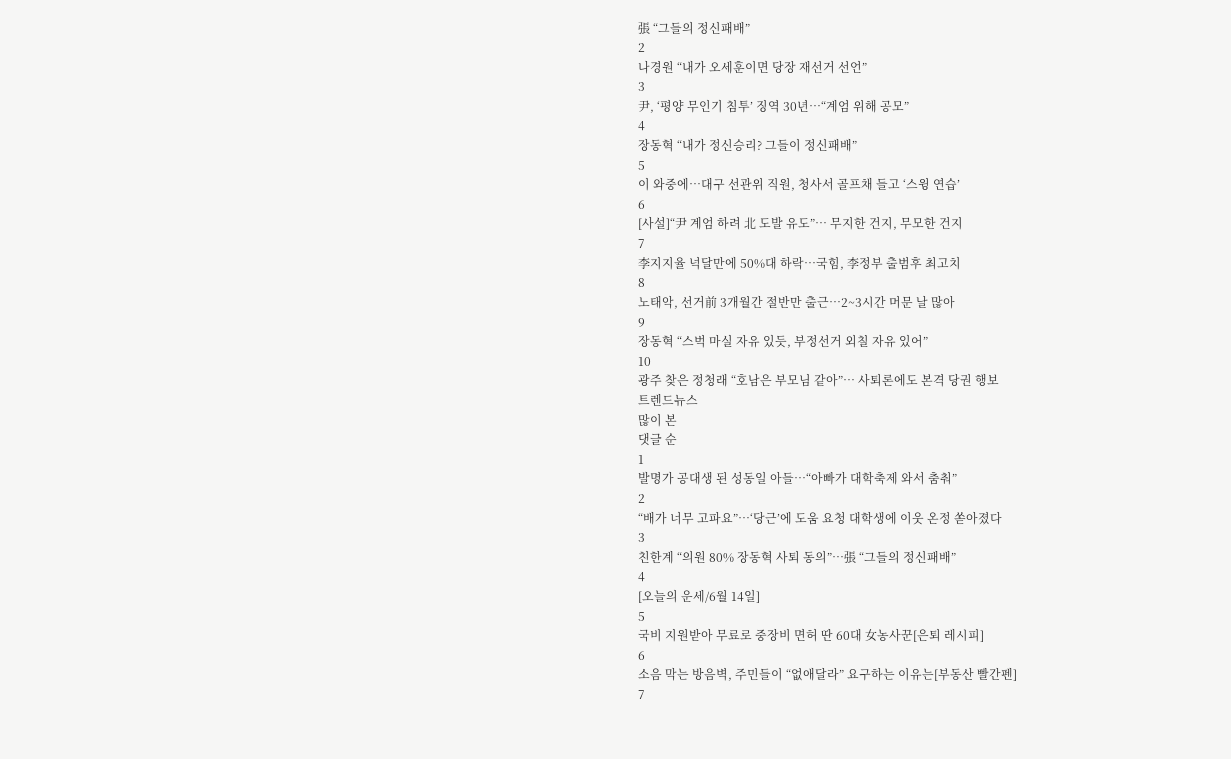張 “그들의 정신패배”
2
나경원 “내가 오세훈이면 당장 재선거 선언”
3
尹, ‘평양 무인기 침투’ 징역 30년…“계엄 위해 공모”
4
장동혁 “내가 정신승리? 그들이 정신패배”
5
이 와중에…대구 선관위 직원, 청사서 골프채 들고 ‘스윙 연습’
6
[사설]“尹 계엄 하려 北 도발 유도”… 무지한 건지, 무모한 건지
7
李지지율 넉달만에 50%대 하락…국힘, 李정부 출범후 최고치
8
노태악, 선거前 3개월간 절반만 출근…2~3시간 머문 날 많아
9
장동혁 “스벅 마실 자유 있듯, 부정선거 외칠 자유 있어”
10
광주 찾은 정청래 “호남은 부모님 같아”… 사퇴론에도 본격 당권 행보
트렌드뉴스
많이 본
댓글 순
1
발명가 공대생 된 성동일 아들…“아빠가 대학축제 와서 춤춰”
2
“배가 너무 고파요”…‘당근’에 도움 요청 대학생에 이웃 온정 쏟아졌다
3
친한계 “의원 80% 장동혁 사퇴 동의”…張 “그들의 정신패배”
4
[오늘의 운세/6월 14일]
5
국비 지원받아 무료로 중장비 면허 딴 60대 女농사꾼[은퇴 레시피]
6
소음 막는 방음벽, 주민들이 “없애달라” 요구하는 이유는[부동산 빨간펜]
7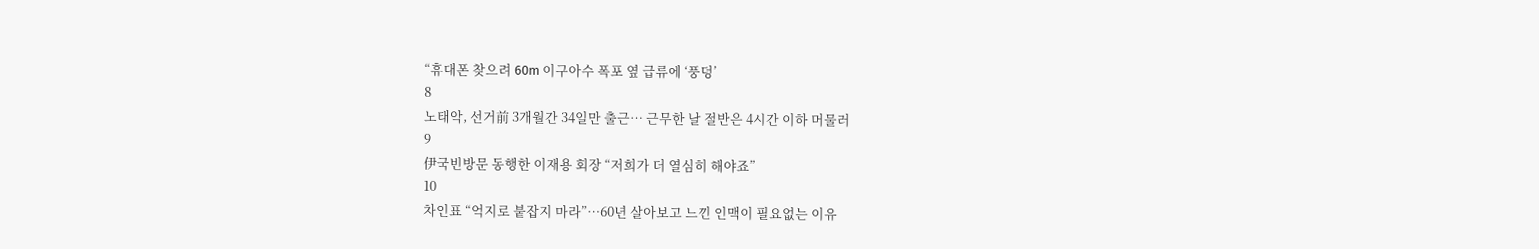“휴대폰 찾으려 60m 이구아수 폭포 옆 급류에 ‘풍덩’
8
노태악, 선거前 3개월간 34일만 출근… 근무한 날 절반은 4시간 이하 머물러
9
伊국빈방문 동행한 이재용 회장 “저희가 더 열심히 해야죠”
10
차인표 “억지로 붙잡지 마라”…60년 살아보고 느낀 인맥이 필요없는 이유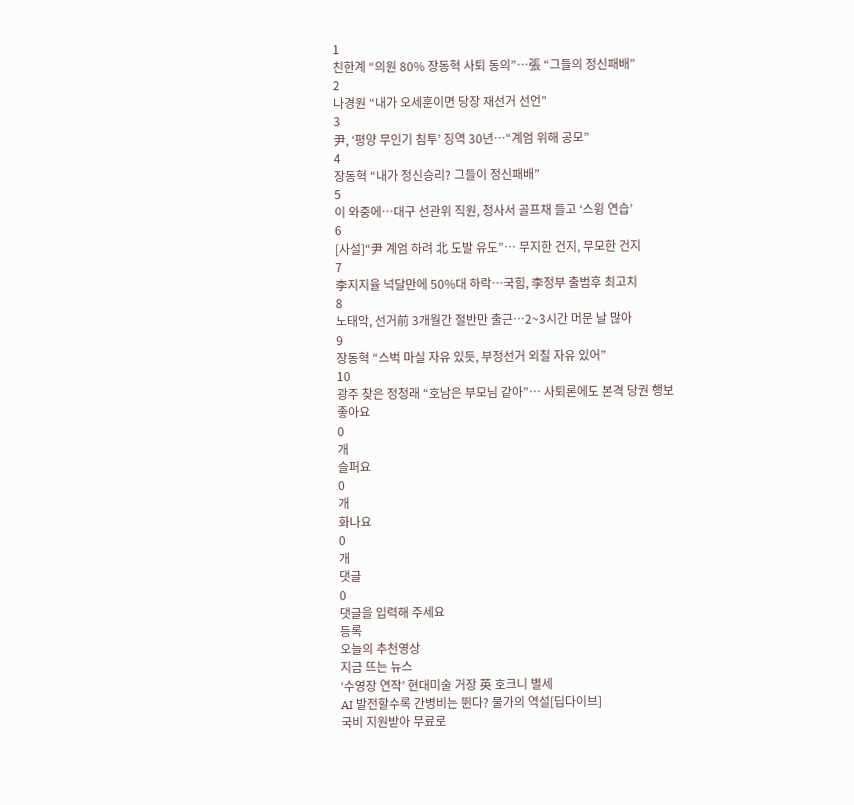1
친한계 “의원 80% 장동혁 사퇴 동의”…張 “그들의 정신패배”
2
나경원 “내가 오세훈이면 당장 재선거 선언”
3
尹, ‘평양 무인기 침투’ 징역 30년…“계엄 위해 공모”
4
장동혁 “내가 정신승리? 그들이 정신패배”
5
이 와중에…대구 선관위 직원, 청사서 골프채 들고 ‘스윙 연습’
6
[사설]“尹 계엄 하려 北 도발 유도”… 무지한 건지, 무모한 건지
7
李지지율 넉달만에 50%대 하락…국힘, 李정부 출범후 최고치
8
노태악, 선거前 3개월간 절반만 출근…2~3시간 머문 날 많아
9
장동혁 “스벅 마실 자유 있듯, 부정선거 외칠 자유 있어”
10
광주 찾은 정청래 “호남은 부모님 같아”… 사퇴론에도 본격 당권 행보
좋아요
0
개
슬퍼요
0
개
화나요
0
개
댓글
0
댓글을 입력해 주세요
등록
오늘의 추천영상
지금 뜨는 뉴스
‘수영장 연작’ 현대미술 거장 英 호크니 별세
AI 발전할수록 간병비는 뛴다? 물가의 역설[딥다이브]
국비 지원받아 무료로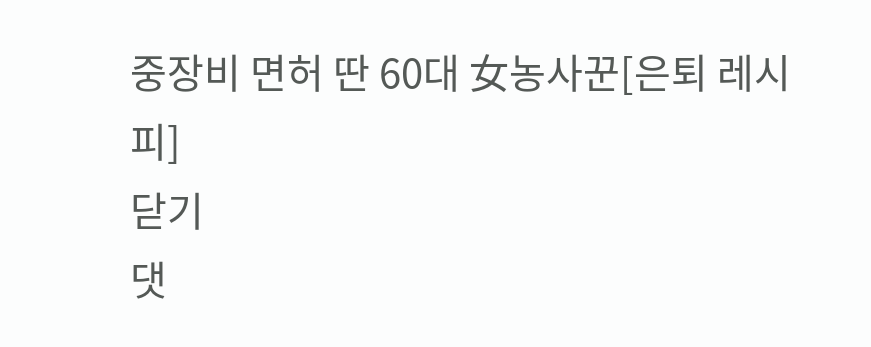중장비 면허 딴 60대 女농사꾼[은퇴 레시피]
닫기
댓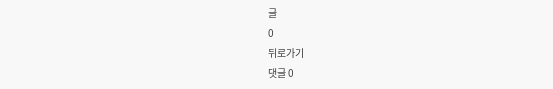글
0
뒤로가기
댓글 0